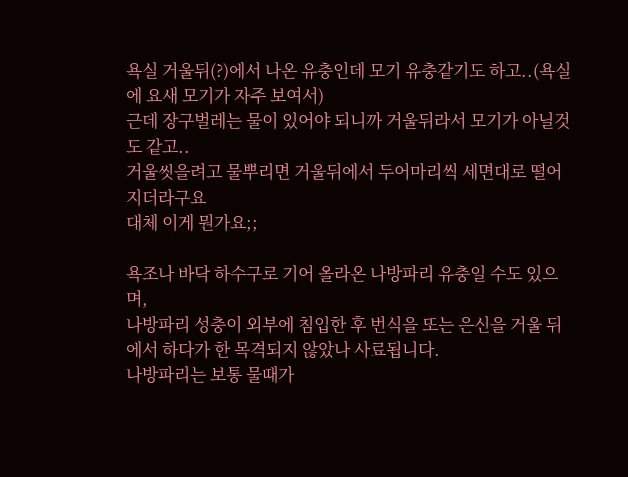욕실 거울뒤(?)에서 나온 유충인데 모기 유충같기도 하고..(욕실에 요새 모기가 자주 보여서)
근데 장구벌레는 물이 있어야 되니까 거울뒤라서 모기가 아닐것도 같고..
거울씻을려고 물뿌리면 거울뒤에서 두어마리씩 세면대로 떨어지더라구요
대체 이게 뭔가요;;

욕조나 바닥 하수구로 기어 올라온 나방파리 유충일 수도 있으며,
나방파리 성충이 외부에 침입한 후 번식을 또는 은신을 거울 뒤에서 하다가 한 목격되지 않았나 사료됩니다.
나방파리는 보통 물때가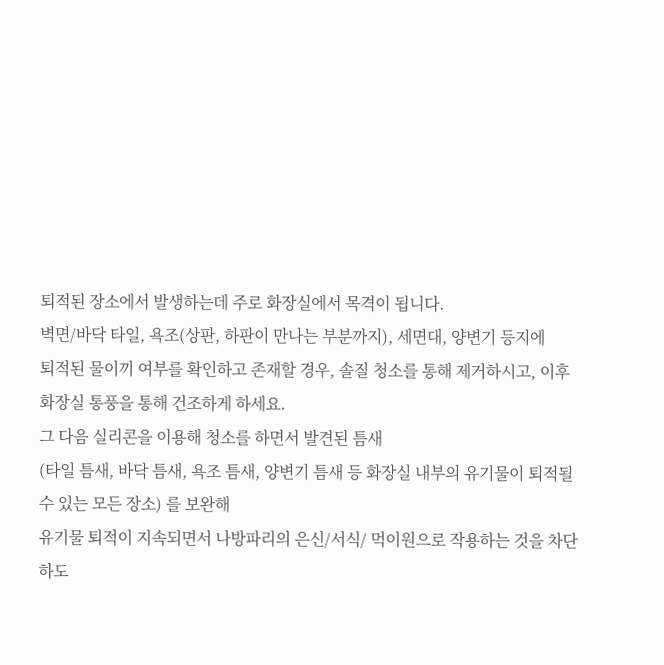퇴적된 장소에서 발생하는데 주로 화장실에서 목격이 됩니다.
벽면/바닥 타일, 욕조(상판, 하판이 만나는 부분까지), 세면대, 양변기 등지에
퇴적된 물이끼 여부를 확인하고 존재할 경우, 솔질 청소를 통해 제거하시고, 이후 화장실 통풍을 통해 건조하게 하세요.
그 다음 실리콘을 이용해 청소를 하면서 발견된 틈새
(타일 틈새, 바닥 틈새, 욕조 틈새, 양변기 틈새 등 화장실 내부의 유기물이 퇴적될 수 있는 모든 장소) 를 보완해
유기물 퇴적이 지속되면서 나방파리의 은신/서식/ 먹이원으로 작용하는 것을 차단하도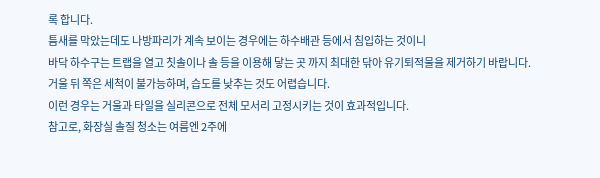록 합니다.
틈새를 막았는데도 나방파리가 계속 보이는 경우에는 하수배관 등에서 침입하는 것이니
바닥 하수구는 트랩을 열고 칫솔이나 솔 등을 이용해 닿는 곳 까지 최대한 닦아 유기퇴적물을 제거하기 바랍니다.
거울 뒤 쪽은 세척이 불가능하며, 습도를 낮추는 것도 어렵습니다.
이런 경우는 거울과 타일을 실리콘으로 전체 모서리 고정시키는 것이 효과적입니다.
참고로, 화장실 솔질 청소는 여름엔 2주에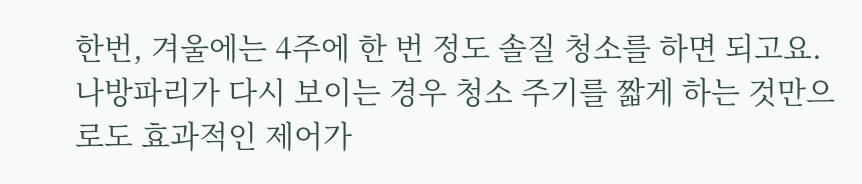한번, 겨울에는 4주에 한 번 정도 솔질 청소를 하면 되고요.
나방파리가 다시 보이는 경우 청소 주기를 짧게 하는 것만으로도 효과적인 제어가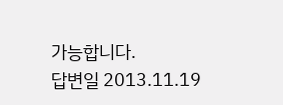가능합니다.
답변일 2013.11.19